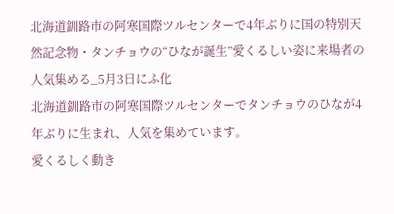北海道釧路市の阿寒国際ツルセンターで4年ぶりに国の特別天然記念物・タンチョウの“ひなが誕生”愛くるしい姿に来場者の人気集める_5月3日にふ化
北海道釧路市の阿寒国際ツルセンターでタンチョウのひなが4年ぶりに生まれ、人気を集めています。
愛くるしく動き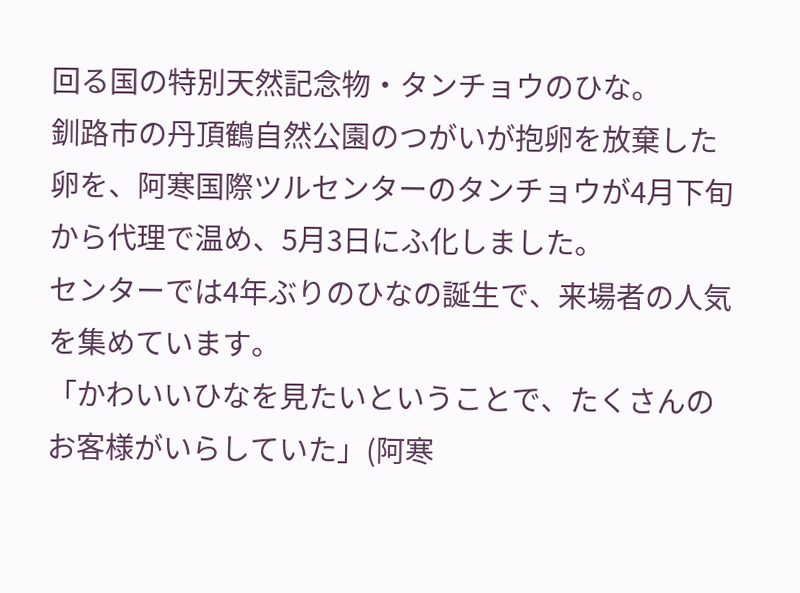回る国の特別天然記念物・タンチョウのひな。
釧路市の丹頂鶴自然公園のつがいが抱卵を放棄した卵を、阿寒国際ツルセンターのタンチョウが4月下旬から代理で温め、5月3日にふ化しました。
センターでは4年ぶりのひなの誕生で、来場者の人気を集めています。
「かわいいひなを見たいということで、たくさんのお客様がいらしていた」(阿寒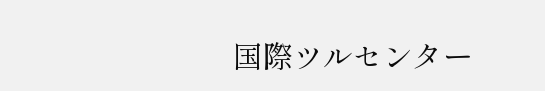国際ツルセンター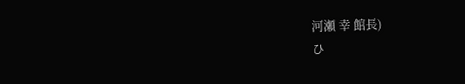河瀬 幸 館長)
ひ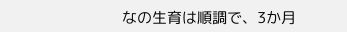なの生育は順調で、3か月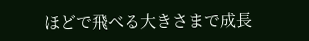ほどで飛べる大きさまで成長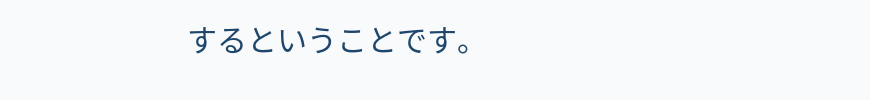するということです。